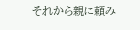それから親に頼み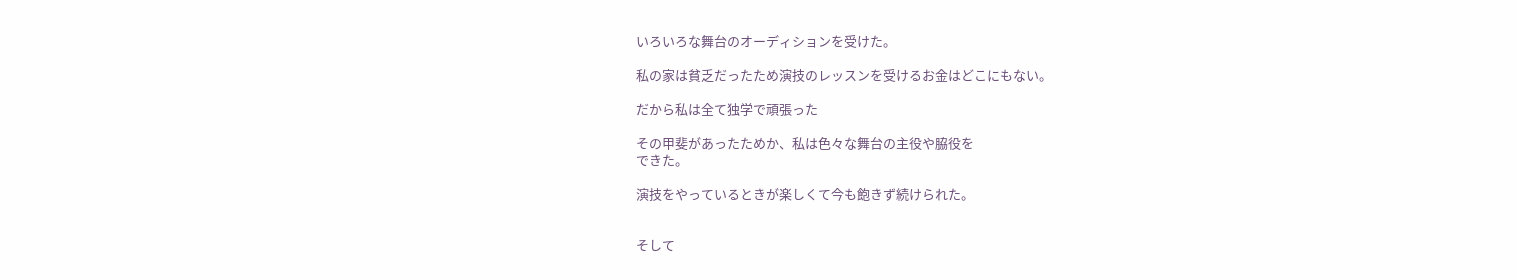いろいろな舞台のオーディションを受けた。

私の家は貧乏だったため演技のレッスンを受けるお金はどこにもない。

だから私は全て独学で頑張った

その甲斐があったためか、私は色々な舞台の主役や脇役を
できた。

演技をやっているときが楽しくて今も飽きず続けられた。


そして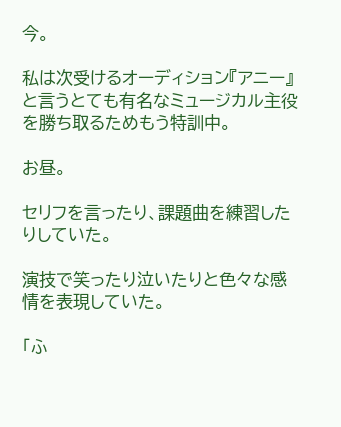今。

私は次受けるオーディション『アニー』と言うとても有名なミュージカル主役を勝ち取るためもう特訓中。

お昼。

セリフを言ったり、課題曲を練習したりしていた。

演技で笑ったり泣いたりと色々な感情を表現していた。

「ふ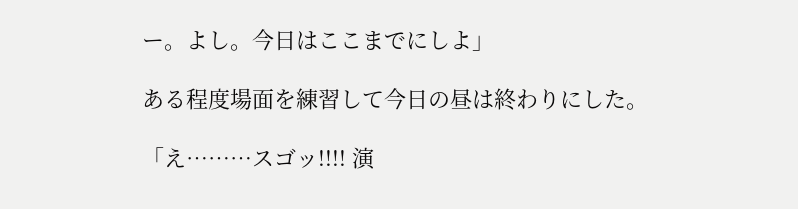ー。よし。今日はここまでにしよ」

ある程度場面を練習して今日の昼は終わりにした。

「え………スゴッ!!!! 演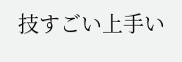技すごい上手い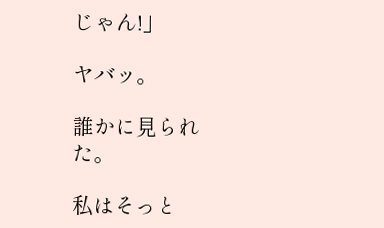じゃん!」

ヤバッ。

誰かに見られた。

私はそっと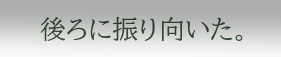後ろに振り向いた。